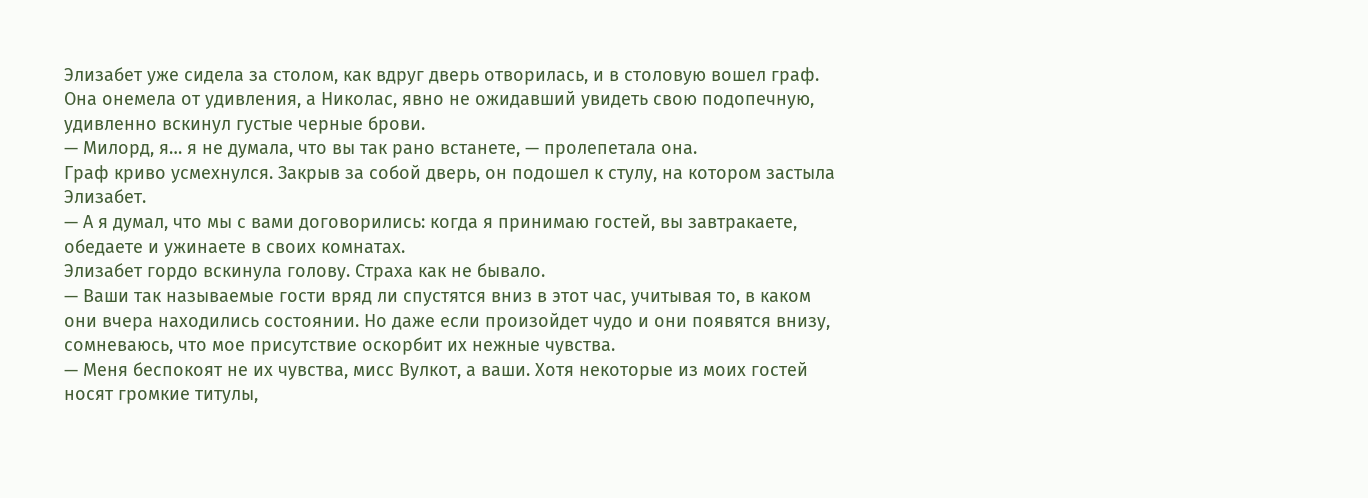Элизабет уже сидела за столом, как вдруг дверь отворилась, и в столовую вошел граф. Она онемела от удивления, а Николас, явно не ожидавший увидеть свою подопечную, удивленно вскинул густые черные брови.
— Милорд, я… я не думала, что вы так рано встанете, — пролепетала она.
Граф криво усмехнулся. Закрыв за собой дверь, он подошел к стулу, на котором застыла Элизабет.
— А я думал, что мы с вами договорились: когда я принимаю гостей, вы завтракаете, обедаете и ужинаете в своих комнатах.
Элизабет гордо вскинула голову. Страха как не бывало.
— Ваши так называемые гости вряд ли спустятся вниз в этот час, учитывая то, в каком они вчера находились состоянии. Но даже если произойдет чудо и они появятся внизу, сомневаюсь, что мое присутствие оскорбит их нежные чувства.
— Меня беспокоят не их чувства, мисс Вулкот, а ваши. Хотя некоторые из моих гостей носят громкие титулы,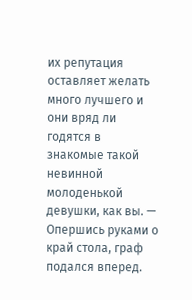их репутация оставляет желать много лучшего и они вряд ли годятся в знакомые такой невинной молоденькой девушки, как вы. — Опершись руками о край стола, граф подался вперед.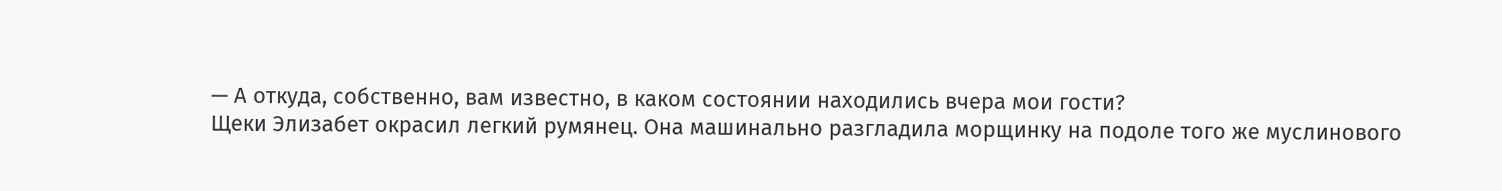— А откуда, собственно, вам известно, в каком состоянии находились вчера мои гости?
Щеки Элизабет окрасил легкий румянец. Она машинально разгладила морщинку на подоле того же муслинового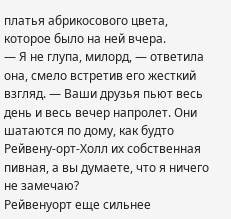платья абрикосового цвета, которое было на ней вчера.
— Я не глупа, милорд, — ответила она, смело встретив его жесткий взгляд. — Ваши друзья пьют весь день и весь вечер напролет. Они шатаются по дому, как будто Рейвену-орт-Холл их собственная пивная, а вы думаете, что я ничего не замечаю?
Рейвенуорт еще сильнее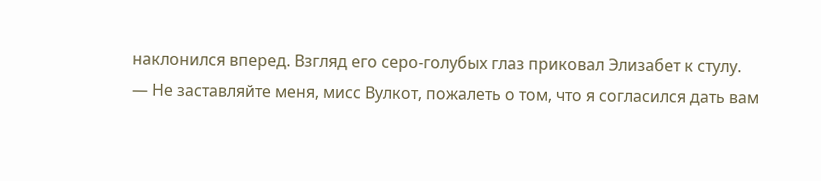наклонился вперед. Взгляд его серо-голубых глаз приковал Элизабет к стулу.
— Не заставляйте меня, мисс Вулкот, пожалеть о том, что я согласился дать вам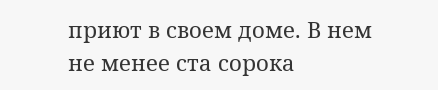приют в своем доме. В нем не менее ста сорока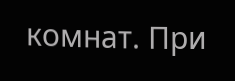комнат. При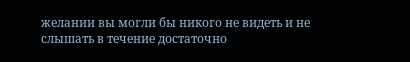желании вы могли бы никого не видеть и не слышать в течение достаточно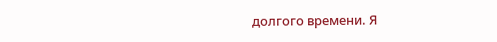долгого времени. Я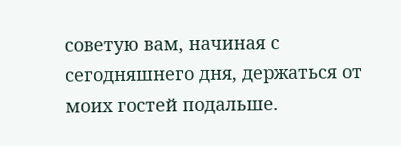советую вам, начиная с сегодняшнего дня, держаться от моих гостей подальше.